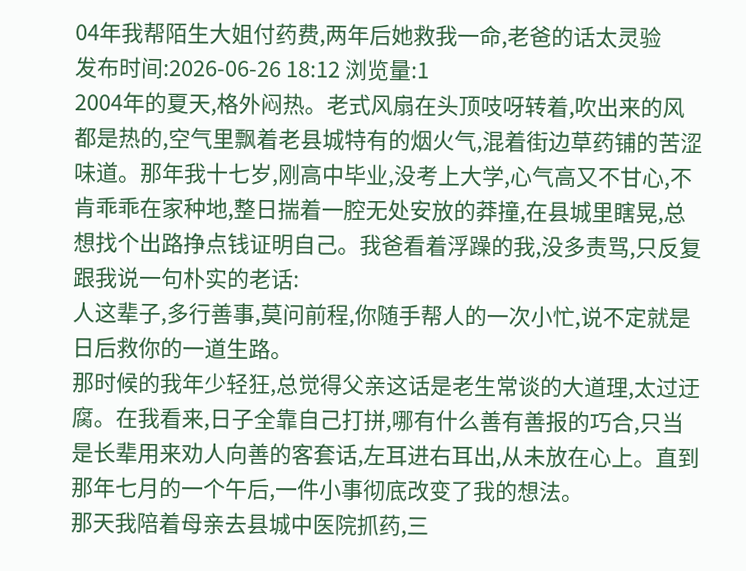04年我帮陌生大姐付药费,两年后她救我一命,老爸的话太灵验
发布时间:2026-06-26 18:12 浏览量:1
2004年的夏天,格外闷热。老式风扇在头顶吱呀转着,吹出来的风都是热的,空气里飘着老县城特有的烟火气,混着街边草药铺的苦涩味道。那年我十七岁,刚高中毕业,没考上大学,心气高又不甘心,不肯乖乖在家种地,整日揣着一腔无处安放的莽撞,在县城里瞎晃,总想找个出路挣点钱证明自己。我爸看着浮躁的我,没多责骂,只反复跟我说一句朴实的老话:
人这辈子,多行善事,莫问前程,你随手帮人的一次小忙,说不定就是日后救你的一道生路。
那时候的我年少轻狂,总觉得父亲这话是老生常谈的大道理,太过迂腐。在我看来,日子全靠自己打拼,哪有什么善有善报的巧合,只当是长辈用来劝人向善的客套话,左耳进右耳出,从未放在心上。直到那年七月的一个午后,一件小事彻底改变了我的想法。
那天我陪着母亲去县城中医院抓药,三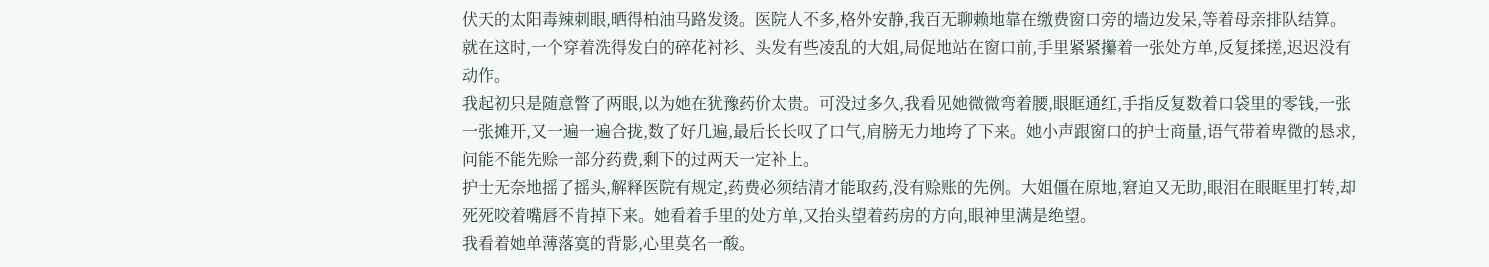伏天的太阳毒辣刺眼,晒得柏油马路发烫。医院人不多,格外安静,我百无聊赖地靠在缴费窗口旁的墙边发呆,等着母亲排队结算。就在这时,一个穿着洗得发白的碎花衬衫、头发有些凌乱的大姐,局促地站在窗口前,手里紧紧攥着一张处方单,反复揉搓,迟迟没有动作。
我起初只是随意瞥了两眼,以为她在犹豫药价太贵。可没过多久,我看见她微微弯着腰,眼眶通红,手指反复数着口袋里的零钱,一张一张摊开,又一遍一遍合拢,数了好几遍,最后长长叹了口气,肩膀无力地垮了下来。她小声跟窗口的护士商量,语气带着卑微的恳求,问能不能先赊一部分药费,剩下的过两天一定补上。
护士无奈地摇了摇头,解释医院有规定,药费必须结清才能取药,没有赊账的先例。大姐僵在原地,窘迫又无助,眼泪在眼眶里打转,却死死咬着嘴唇不肯掉下来。她看着手里的处方单,又抬头望着药房的方向,眼神里满是绝望。
我看着她单薄落寞的背影,心里莫名一酸。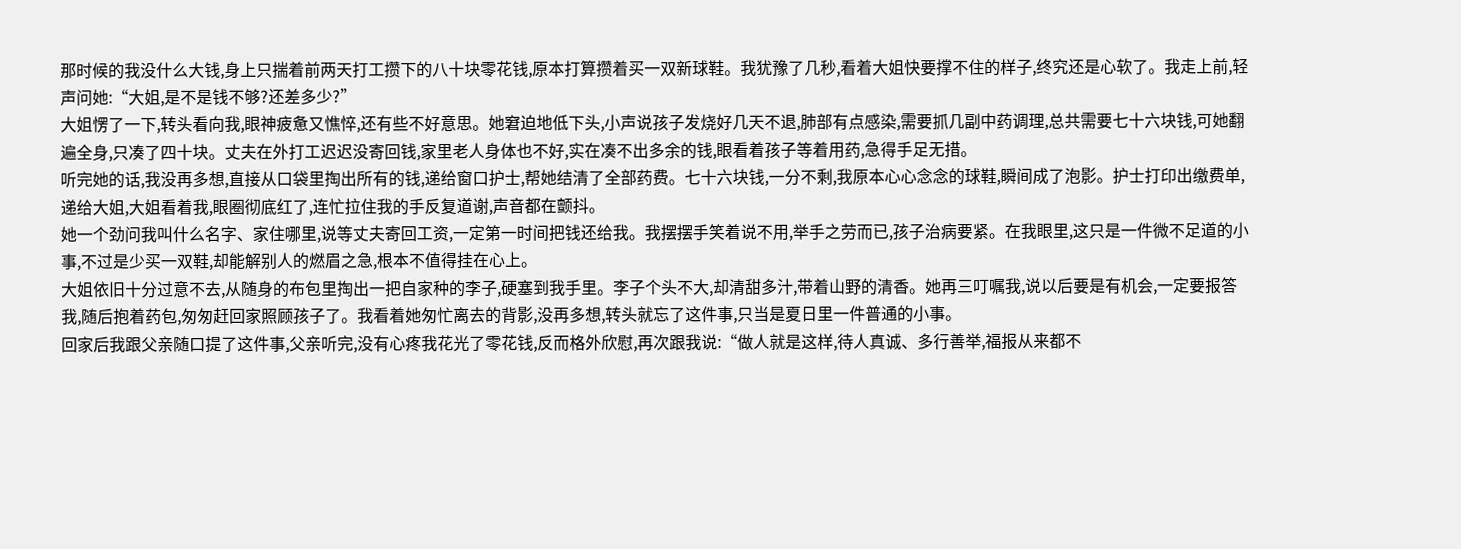那时候的我没什么大钱,身上只揣着前两天打工攒下的八十块零花钱,原本打算攒着买一双新球鞋。我犹豫了几秒,看着大姐快要撑不住的样子,终究还是心软了。我走上前,轻声问她:“大姐,是不是钱不够?还差多少?”
大姐愣了一下,转头看向我,眼神疲惫又憔悴,还有些不好意思。她窘迫地低下头,小声说孩子发烧好几天不退,肺部有点感染,需要抓几副中药调理,总共需要七十六块钱,可她翻遍全身,只凑了四十块。丈夫在外打工迟迟没寄回钱,家里老人身体也不好,实在凑不出多余的钱,眼看着孩子等着用药,急得手足无措。
听完她的话,我没再多想,直接从口袋里掏出所有的钱,递给窗口护士,帮她结清了全部药费。七十六块钱,一分不剩,我原本心心念念的球鞋,瞬间成了泡影。护士打印出缴费单,递给大姐,大姐看着我,眼圈彻底红了,连忙拉住我的手反复道谢,声音都在颤抖。
她一个劲问我叫什么名字、家住哪里,说等丈夫寄回工资,一定第一时间把钱还给我。我摆摆手笑着说不用,举手之劳而已,孩子治病要紧。在我眼里,这只是一件微不足道的小事,不过是少买一双鞋,却能解别人的燃眉之急,根本不值得挂在心上。
大姐依旧十分过意不去,从随身的布包里掏出一把自家种的李子,硬塞到我手里。李子个头不大,却清甜多汁,带着山野的清香。她再三叮嘱我,说以后要是有机会,一定要报答我,随后抱着药包,匆匆赶回家照顾孩子了。我看着她匆忙离去的背影,没再多想,转头就忘了这件事,只当是夏日里一件普通的小事。
回家后我跟父亲随口提了这件事,父亲听完,没有心疼我花光了零花钱,反而格外欣慰,再次跟我说:“做人就是这样,待人真诚、多行善举,福报从来都不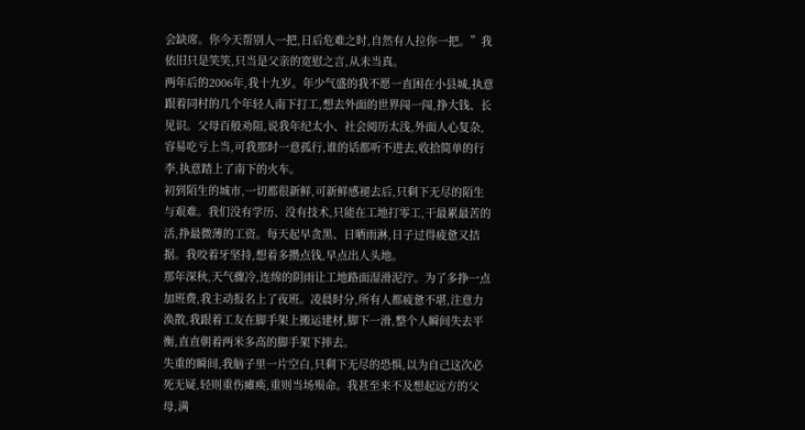会缺席。你今天帮别人一把,日后危难之时,自然有人拉你一把。”我依旧只是笑笑,只当是父亲的宽慰之言,从未当真。
两年后的2006年,我十九岁。年少气盛的我不愿一直困在小县城,执意跟着同村的几个年轻人南下打工,想去外面的世界闯一闯,挣大钱、长见识。父母百般劝阻,说我年纪太小、社会阅历太浅,外面人心复杂,容易吃亏上当,可我那时一意孤行,谁的话都听不进去,收拾简单的行李,执意踏上了南下的火车。
初到陌生的城市,一切都很新鲜,可新鲜感褪去后,只剩下无尽的陌生与艰难。我们没有学历、没有技术,只能在工地打零工,干最累最苦的活,挣最微薄的工资。每天起早贪黑、日晒雨淋,日子过得疲惫又拮据。我咬着牙坚持,想着多攒点钱,早点出人头地。
那年深秋,天气骤冷,连绵的阴雨让工地路面湿滑泥泞。为了多挣一点加班费,我主动报名上了夜班。凌晨时分,所有人都疲惫不堪,注意力涣散,我跟着工友在脚手架上搬运建材,脚下一滑,整个人瞬间失去平衡,直直朝着两米多高的脚手架下摔去。
失重的瞬间,我脑子里一片空白,只剩下无尽的恐惧,以为自己这次必死无疑,轻则重伤瘫痪,重则当场殒命。我甚至来不及想起远方的父母,满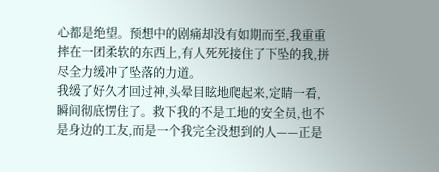心都是绝望。预想中的剧痛却没有如期而至,我重重摔在一团柔软的东西上,有人死死接住了下坠的我,拼尽全力缓冲了坠落的力道。
我缓了好久才回过神,头晕目眩地爬起来,定睛一看,瞬间彻底愣住了。救下我的不是工地的安全员,也不是身边的工友,而是一个我完全没想到的人——正是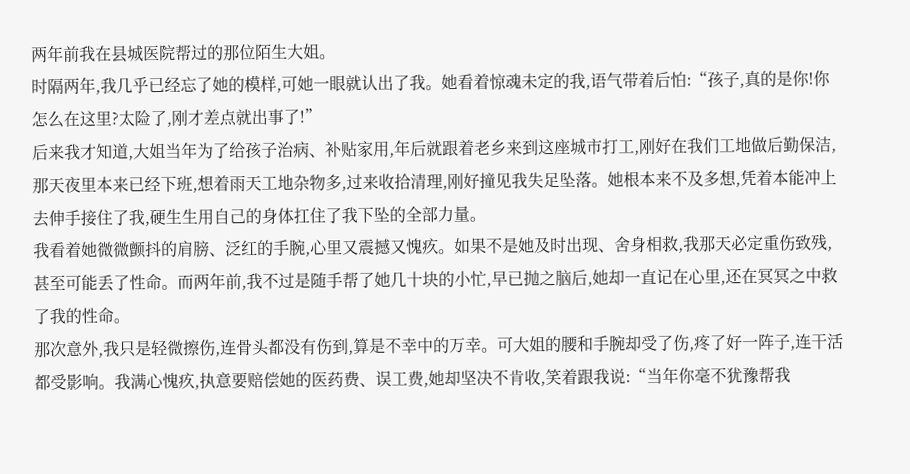两年前我在县城医院帮过的那位陌生大姐。
时隔两年,我几乎已经忘了她的模样,可她一眼就认出了我。她看着惊魂未定的我,语气带着后怕:“孩子,真的是你!你怎么在这里?太险了,刚才差点就出事了!”
后来我才知道,大姐当年为了给孩子治病、补贴家用,年后就跟着老乡来到这座城市打工,刚好在我们工地做后勤保洁,那天夜里本来已经下班,想着雨天工地杂物多,过来收拾清理,刚好撞见我失足坠落。她根本来不及多想,凭着本能冲上去伸手接住了我,硬生生用自己的身体扛住了我下坠的全部力量。
我看着她微微颤抖的肩膀、泛红的手腕,心里又震撼又愧疚。如果不是她及时出现、舍身相救,我那天必定重伤致残,甚至可能丢了性命。而两年前,我不过是随手帮了她几十块的小忙,早已抛之脑后,她却一直记在心里,还在冥冥之中救了我的性命。
那次意外,我只是轻微擦伤,连骨头都没有伤到,算是不幸中的万幸。可大姐的腰和手腕却受了伤,疼了好一阵子,连干活都受影响。我满心愧疚,执意要赔偿她的医药费、误工费,她却坚决不肯收,笑着跟我说:“当年你毫不犹豫帮我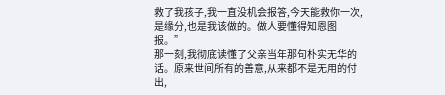救了我孩子,我一直没机会报答,今天能救你一次,是缘分,也是我该做的。做人要懂得知恩图报。”
那一刻,我彻底读懂了父亲当年那句朴实无华的话。原来世间所有的善意,从来都不是无用的付出,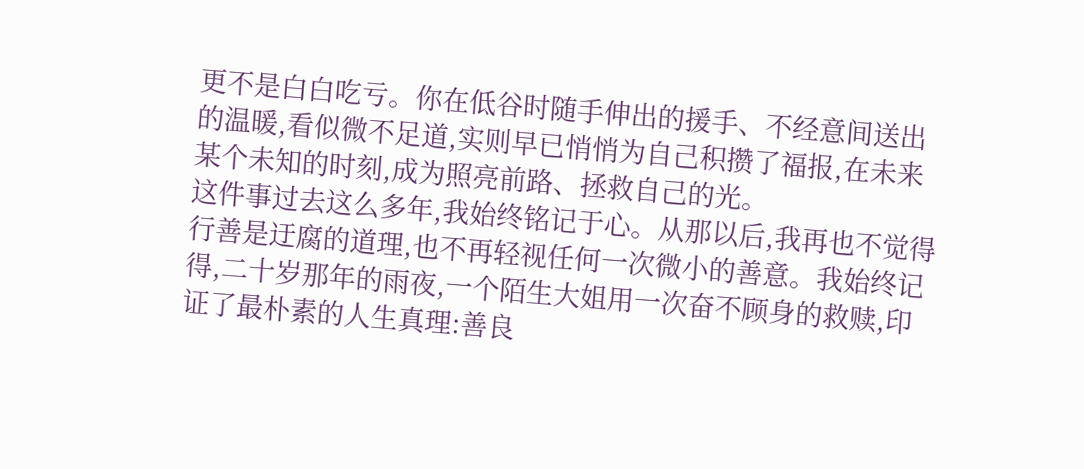更不是白白吃亏。你在低谷时随手伸出的援手、不经意间送出的温暖,看似微不足道,实则早已悄悄为自己积攒了福报,在未来某个未知的时刻,成为照亮前路、拯救自己的光。
这件事过去这么多年,我始终铭记于心。从那以后,我再也不觉得行善是迂腐的道理,也不再轻视任何一次微小的善意。我始终记得,二十岁那年的雨夜,一个陌生大姐用一次奋不顾身的救赎,印证了最朴素的人生真理:善良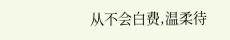从不会白费,温柔待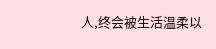人,终会被生活温柔以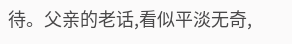待。父亲的老话,看似平淡无奇,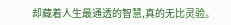却藏着人生最通透的智慧,真的无比灵验。